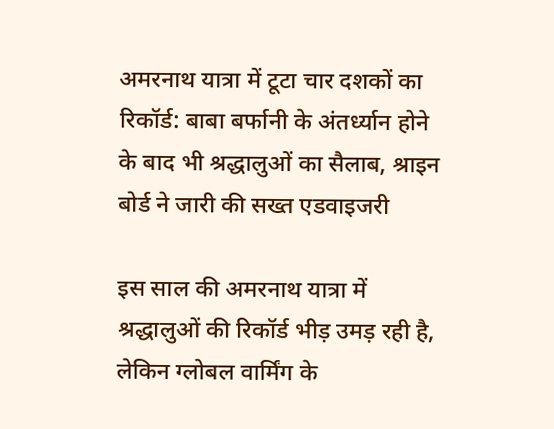अमरनाथ यात्रा में टूटा चार दशकों का रिकॉर्ड: बाबा बर्फानी के अंतर्ध्यान होने के बाद भी श्रद्धालुओं का सैलाब, श्राइन बोर्ड ने जारी की सख्त एडवाइजरी

इस साल की अमरनाथ यात्रा में श्रद्धालुओं की रिकॉर्ड भीड़ उमड़ रही है, लेकिन ग्लोबल वार्मिंग के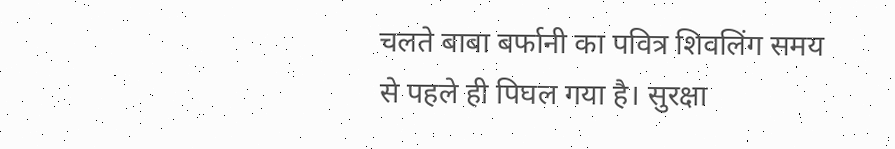चलते बाबा बर्फानी का पवित्र शिवलिंग समय से पहले ही पिघल गया है। सुरक्षा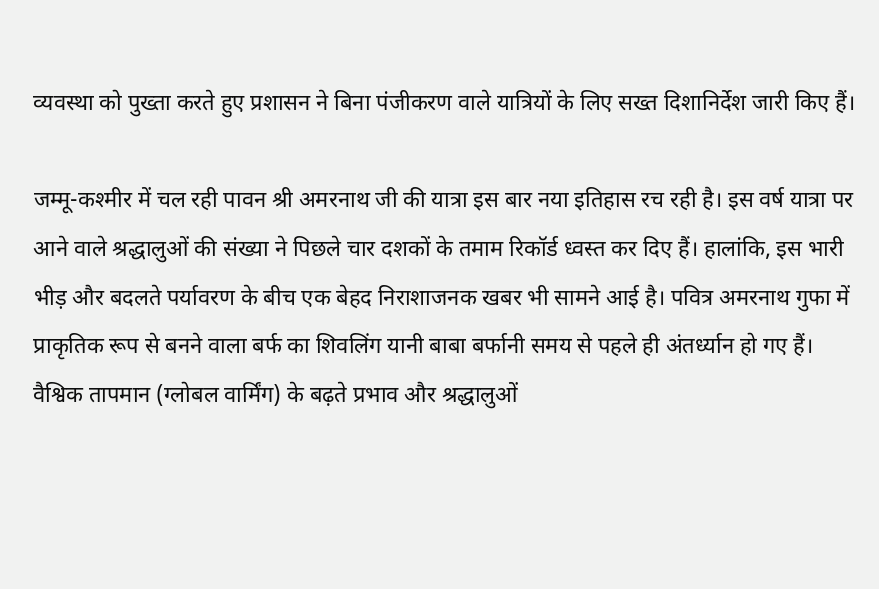व्यवस्था को पुख्ता करते हुए प्रशासन ने बिना पंजीकरण वाले यात्रियों के लिए सख्त दिशानिर्देश जारी किए हैं।

जम्मू-कश्मीर में चल रही पावन श्री अमरनाथ जी की यात्रा इस बार नया इतिहास रच रही है। इस वर्ष यात्रा पर आने वाले श्रद्धालुओं की संख्या ने पिछले चार दशकों के तमाम रिकॉर्ड ध्वस्त कर दिए हैं। हालांकि, इस भारी भीड़ और बदलते पर्यावरण के बीच एक बेहद निराशाजनक खबर भी सामने आई है। पवित्र अमरनाथ गुफा में प्राकृतिक रूप से बनने वाला बर्फ का शिवलिंग यानी बाबा बर्फानी समय से पहले ही अंतर्ध्यान हो गए हैं। वैश्विक तापमान (ग्लोबल वार्मिंग) के बढ़ते प्रभाव और श्रद्धालुओं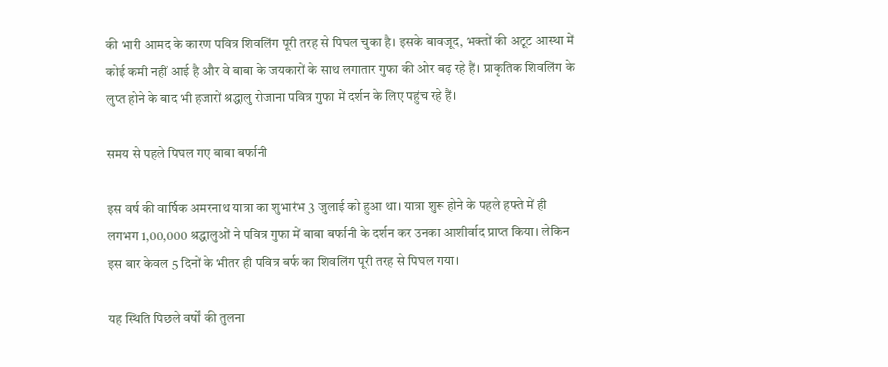की भारी आमद के कारण पवित्र शिवलिंग पूरी तरह से पिघल चुका है। इसके बावजूद, भक्तों की अटूट आस्था में कोई कमी नहीं आई है और वे बाबा के जयकारों के साथ लगातार गुफा की ओर बढ़ रहे हैं। प्राकृतिक शिवलिंग के लुप्त होने के बाद भी हजारों श्रद्धालु रोजाना पवित्र गुफा में दर्शन के लिए पहुंच रहे हैं।

समय से पहले पिघल गए बाबा बर्फानी

इस वर्ष की वार्षिक अमरनाथ यात्रा का शुभारंभ 3 जुलाई को हुआ था। यात्रा शुरू होने के पहले हफ्ते में ही लगभग 1,00,000 श्रद्धालुओं ने पवित्र गुफा में बाबा बर्फानी के दर्शन कर उनका आशीर्वाद प्राप्त किया। लेकिन इस बार केवल 5 दिनों के भीतर ही पवित्र बर्फ का शिवलिंग पूरी तरह से पिघल गया।

यह स्थिति पिछले वर्षों की तुलना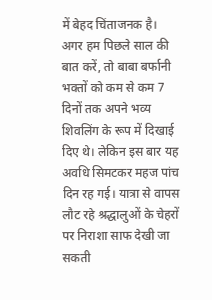में बेहद चिंताजनक है। अगर हम पिछले साल की बात करें, तो बाबा बर्फानी भक्तों को कम से कम 7 दिनों तक अपने भव्य शिवलिंग के रूप में दिखाई दिए थे। लेकिन इस बार यह अवधि सिमटकर महज पांच दिन रह गई। यात्रा से वापस लौट रहे श्रद्धालुओं के चेहरों पर निराशा साफ देखी जा सकती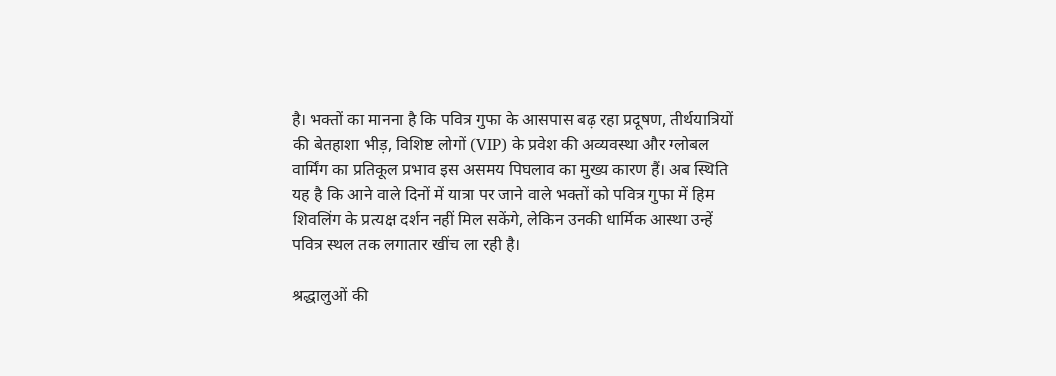है। भक्तों का मानना है कि पवित्र गुफा के आसपास बढ़ रहा प्रदूषण, तीर्थयात्रियों की बेतहाशा भीड़, विशिष्ट लोगों (VIP) के प्रवेश की अव्यवस्था और ग्लोबल वार्मिंग का प्रतिकूल प्रभाव इस असमय पिघलाव का मुख्य कारण हैं। अब स्थिति यह है कि आने वाले दिनों में यात्रा पर जाने वाले भक्तों को पवित्र गुफा में हिम शिवलिंग के प्रत्यक्ष दर्शन नहीं मिल सकेंगे, लेकिन उनकी धार्मिक आस्था उन्हें पवित्र स्थल तक लगातार खींच ला रही है।

श्रद्धालुओं की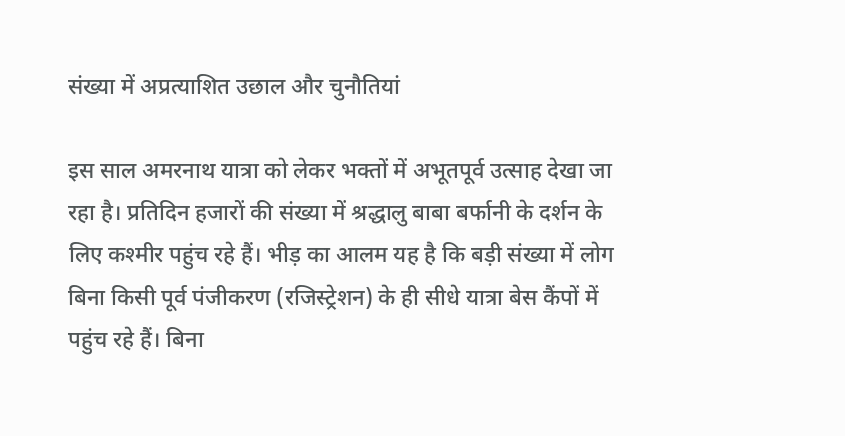संख्या में अप्रत्याशित उछाल और चुनौतियां

इस साल अमरनाथ यात्रा को लेकर भक्तों में अभूतपूर्व उत्साह देखा जा रहा है। प्रतिदिन हजारों की संख्या में श्रद्धालु बाबा बर्फानी के दर्शन के लिए कश्मीर पहुंच रहे हैं। भीड़ का आलम यह है कि बड़ी संख्या में लोग बिना किसी पूर्व पंजीकरण (रजिस्ट्रेशन) के ही सीधे यात्रा बेस कैंपों में पहुंच रहे हैं। बिना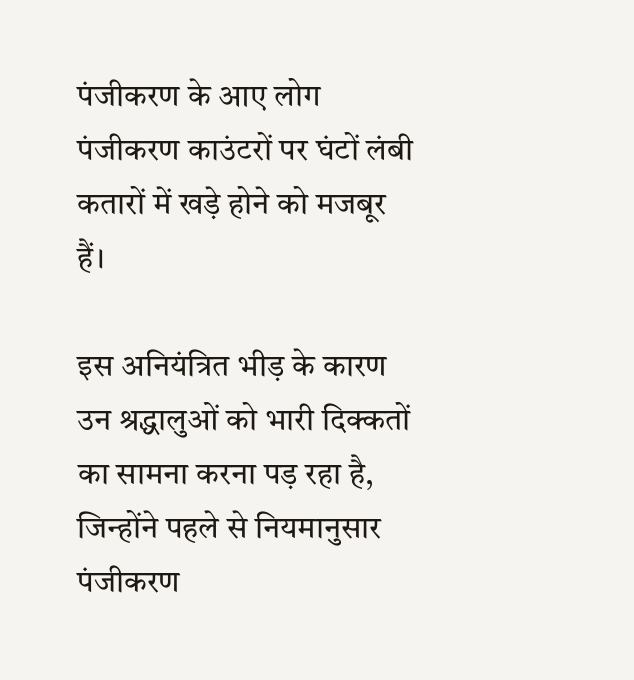पंजीकरण के आए लोग पंजीकरण काउंटरों पर घंटों लंबी कतारों में खड़े होने को मजबूर हैं।

इस अनियंत्रित भीड़ के कारण उन श्रद्धालुओं को भारी दिक्कतों का सामना करना पड़ रहा है, जिन्होंने पहले से नियमानुसार पंजीकरण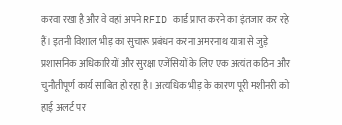करवा रखा है और वे वहां अपने RFID कार्ड प्राप्त करने का इंतजार कर रहे हैं। इतनी विशाल भीड़ का सुचारू प्रबंधन करना अमरनाथ यात्रा से जुड़े प्रशासनिक अधिकारियों और सुरक्षा एजेंसियों के लिए एक अत्यंत कठिन और चुनौतीपूर्ण कार्य साबित हो रहा है। अत्यधिक भीड़ के कारण पूरी मशीनरी को हाई अलर्ट पर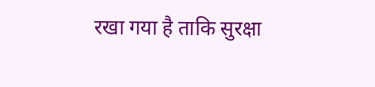रखा गया है ताकि सुरक्षा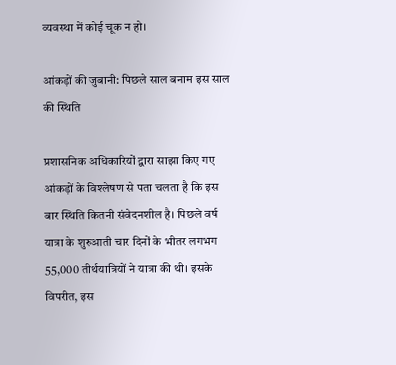व्यवस्था में कोई चूक न हो।

आंकड़ों की जुबानी: पिछले साल बनाम इस साल की स्थिति

प्रशासनिक अधिकारियों द्वारा साझा किए गए आंकड़ों के विश्लेषण से पता चलता है कि इस बार स्थिति कितनी संवेदनशील है। पिछले वर्ष यात्रा के शुरुआती चार दिनों के भीतर लगभग 55,000 तीर्थयात्रियों ने यात्रा की थी। इसके विपरीत, इस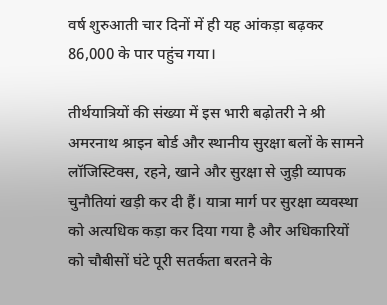वर्ष शुरुआती चार दिनों में ही यह आंकड़ा बढ़कर 86,000 के पार पहुंच गया।

तीर्थयात्रियों की संख्या में इस भारी बढ़ोतरी ने श्री अमरनाथ श्राइन बोर्ड और स्थानीय सुरक्षा बलों के सामने लॉजिस्टिक्स, रहने, खाने और सुरक्षा से जुड़ी व्यापक चुनौतियां खड़ी कर दी हैं। यात्रा मार्ग पर सुरक्षा व्यवस्था को अत्यधिक कड़ा कर दिया गया है और अधिकारियों को चौबीसों घंटे पूरी सतर्कता बरतने के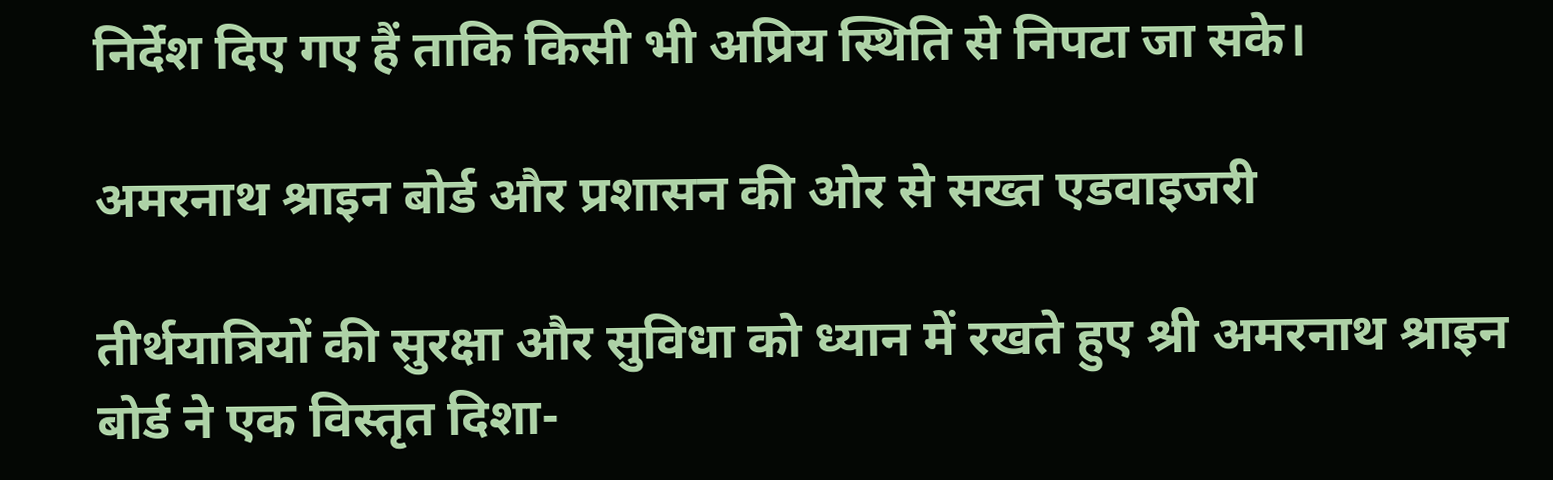निर्देश दिए गए हैं ताकि किसी भी अप्रिय स्थिति से निपटा जा सके।

अमरनाथ श्राइन बोर्ड और प्रशासन की ओर से सख्त एडवाइजरी

तीर्थयात्रियों की सुरक्षा और सुविधा को ध्यान में रखते हुए श्री अमरनाथ श्राइन बोर्ड ने एक विस्तृत दिशा-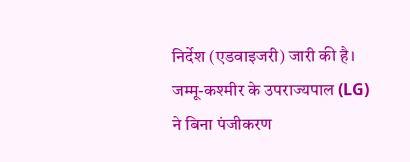निर्देश (एडवाइजरी) जारी की है। जम्मू-कश्मीर के उपराज्यपाल (LG) ने बिना पंजीकरण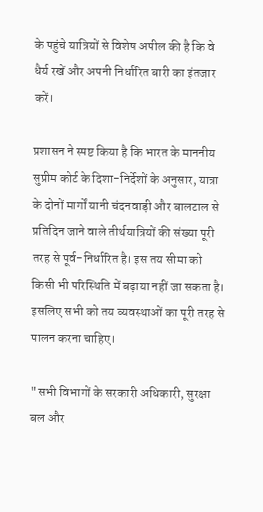के पहुंचे यात्रियों से विशेष अपील की है कि वे धैर्य रखें और अपनी निर्धारित बारी का इंतजार करें।

प्रशासन ने स्पष्ट किया है कि भारत के माननीय सुप्रीम कोर्ट के दिशा-निर्देशों के अनुसार, यात्रा के दोनों मार्गों यानी चंदनवाड़ी और बालटाल से प्रतिदिन जाने वाले तीर्थयात्रियों की संख्या पूरी तरह से पूर्व-निर्धारित है। इस तय सीमा को किसी भी परिस्थिति में बढ़ाया नहीं जा सकता है। इसलिए सभी को तय व्यवस्थाओं का पूरी तरह से पालन करना चाहिए।

"सभी विभागों के सरकारी अधिकारी, सुरक्षा बल और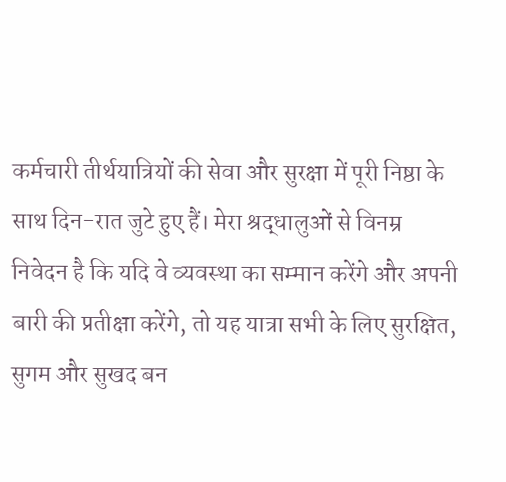कर्मचारी तीर्थयात्रियों की सेवा और सुरक्षा में पूरी निष्ठा के साथ दिन-रात जुटे हुए हैं। मेरा श्रद्धालुओं से विनम्र निवेदन है कि यदि वे व्यवस्था का सम्मान करेंगे और अपनी बारी की प्रतीक्षा करेंगे, तो यह यात्रा सभी के लिए सुरक्षित, सुगम और सुखद बन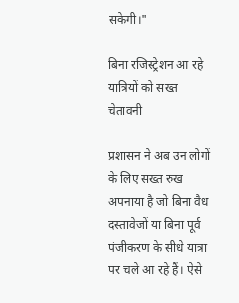सकेगी।"

बिना रजिस्ट्रेशन आ रहे यात्रियों को सख्त चेतावनी

प्रशासन ने अब उन लोगों के लिए सख्त रुख अपनाया है जो बिना वैध दस्तावेजों या बिना पूर्व पंजीकरण के सीधे यात्रा पर चले आ रहे हैं। ऐसे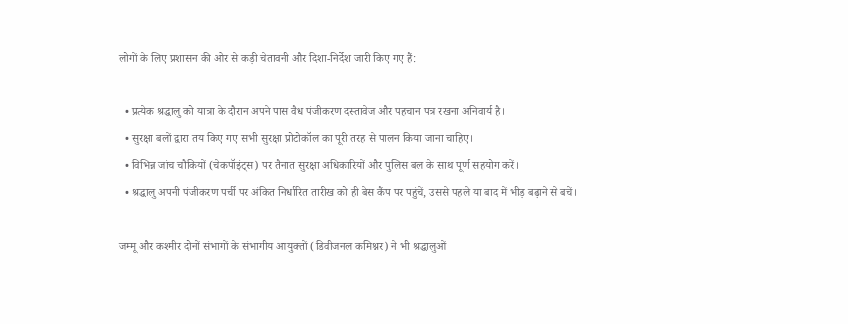लोगों के लिए प्रशासन की ओर से कड़ी चेतावनी और दिशा-निर्देश जारी किए गए हैं:

  • प्रत्येक श्रद्धालु को यात्रा के दौरान अपने पास वैध पंजीकरण दस्तावेज और पहचान पत्र रखना अनिवार्य है।
  • सुरक्षा बलों द्वारा तय किए गए सभी सुरक्षा प्रोटोकॉल का पूरी तरह से पालन किया जाना चाहिए।
  • विभिन्न जांच चौकियों (चेकपॉइंट्स) पर तैनात सुरक्षा अधिकारियों और पुलिस बल के साथ पूर्ण सहयोग करें।
  • श्रद्धालु अपनी पंजीकरण पर्ची पर अंकित निर्धारित तारीख को ही बेस कैंप पर पहुंचें, उससे पहले या बाद में भीड़ बढ़ाने से बचें।

जम्मू और कश्मीर दोनों संभागों के संभागीय आयुक्तों (डिवीजनल कमिश्नर) ने भी श्रद्धालुओं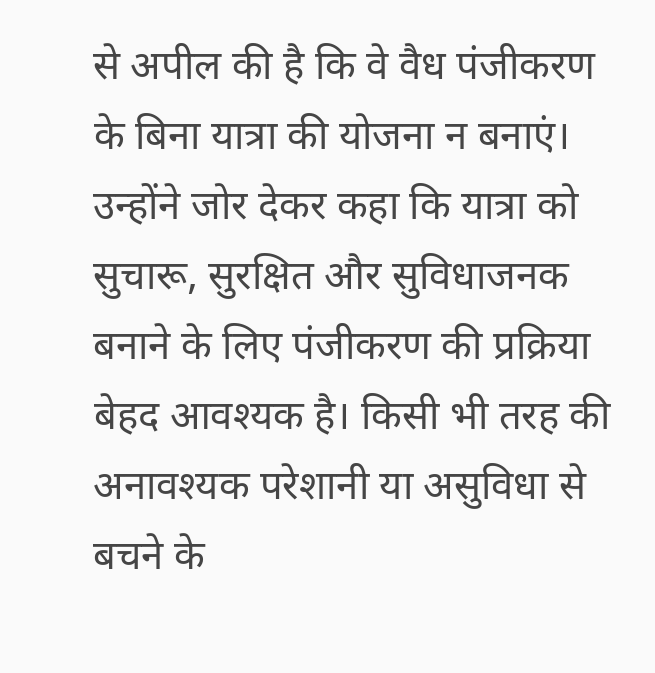से अपील की है कि वे वैध पंजीकरण के बिना यात्रा की योजना न बनाएं। उन्होंने जोर देकर कहा कि यात्रा को सुचारू, सुरक्षित और सुविधाजनक बनाने के लिए पंजीकरण की प्रक्रिया बेहद आवश्यक है। किसी भी तरह की अनावश्यक परेशानी या असुविधा से बचने के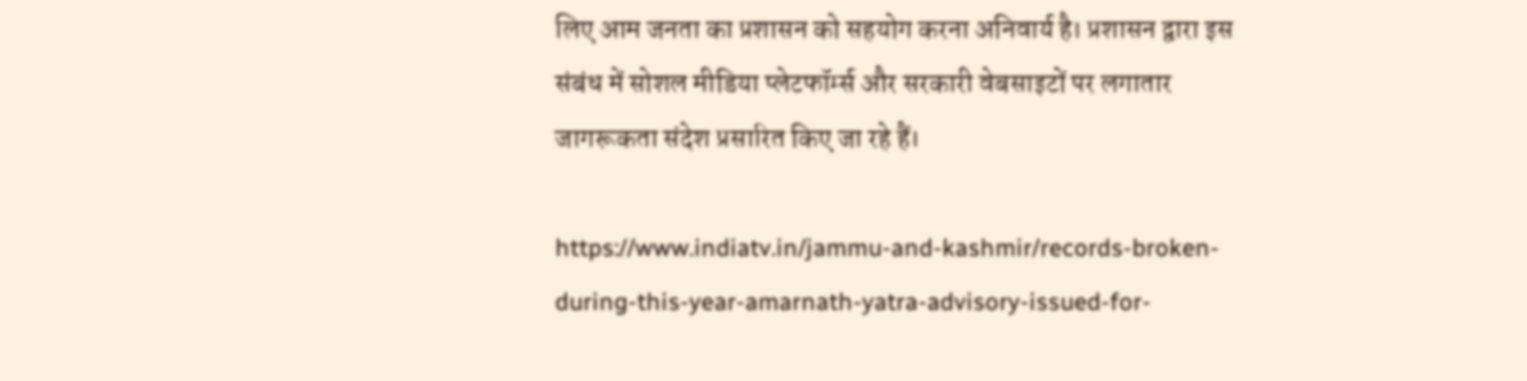लिए आम जनता का प्रशासन को सहयोग करना अनिवार्य है। प्रशासन द्वारा इस संबंध में सोशल मीडिया प्लेटफॉर्म्स और सरकारी वेबसाइटों पर लगातार जागरूकता संदेश प्रसारित किए जा रहे हैं।

https://www.indiatv.in/jammu-and-kashmir/records-broken-during-this-year-amarnath-yatra-advisory-issued-for-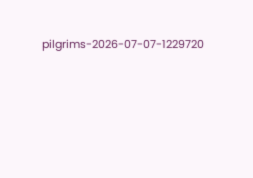pilgrims-2026-07-07-1229720